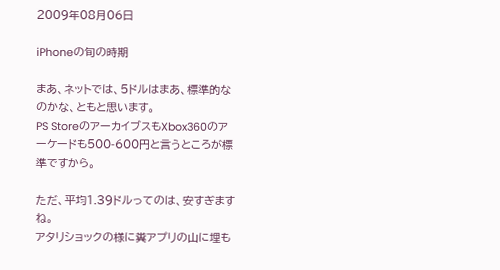2009年08月06日

iPhoneの旬の時期

まあ、ネットでは、5ドルはまあ、標準的なのかな、ともと思います。
PS StoreのアーカイブスもXbox360のアーケードも500-600円と言うところが標準ですから。

ただ、平均1.39ドルってのは、安すぎますね。
アタリショックの様に糞アプリの山に埋も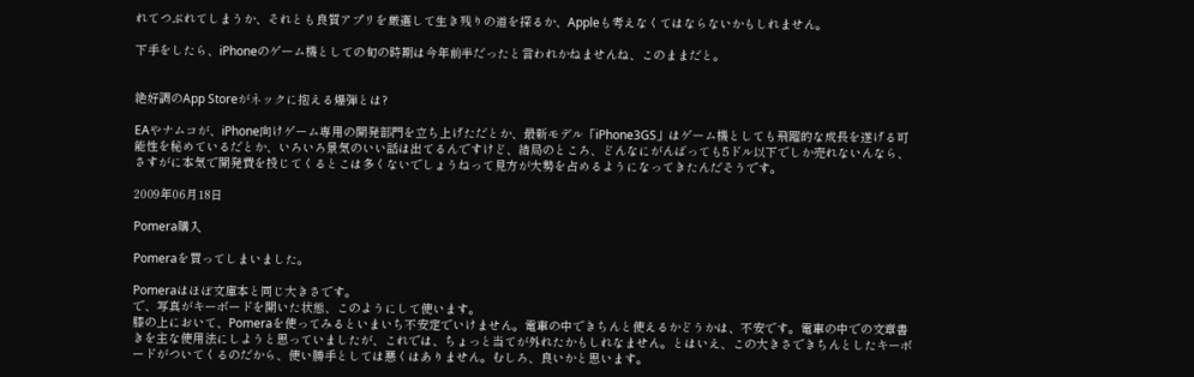れてつぶれてしまうか、それとも良質アプリを厳選して生き残りの道を探るか、Appleも考えなくてはならないかもしれません。

下手をしたら、iPhoneのゲーム機としての旬の時期は今年前半だったと言われかねませんね、このままだと。


絶好調のApp Storeがネックに抱える爆弾とは?

EAやナムコが、iPhone向けゲーム専用の開発部門を立ち上げただとか、最新モデル「iPhone3GS」はゲーム機としても飛躍的な成長を遂げる可能性を秘めているだとか、いろいろ景気のいい話は出てるんですけど、結局のところ、どんなにがんばっても5ドル以下でしか売れないんなら、さすがに本気で開発費を投じてくるとこは多くないでしょうねって見方が大勢を占めるようになってきたんだそうです。

2009年06月18日

Pomera購入

Pomeraを買ってしまいました。

Pomeraはほぼ文庫本と同じ大きさです。
で、写真がキーボードを開いた状態、このようにして使います。
膝の上において、Pomeraを使ってみるといまいち不安定でいけません。電車の中できちんと使えるかどうかは、不安です。電車の中での文章書きを主な使用法にしようと思っていましたが、これでは、ちょっと当てが外れたかもしれなません。とはいえ、この大きさできちんとしたキーボードがついてくるのだから、使い勝手としては悪くはありません。むしろ、良いかと思います。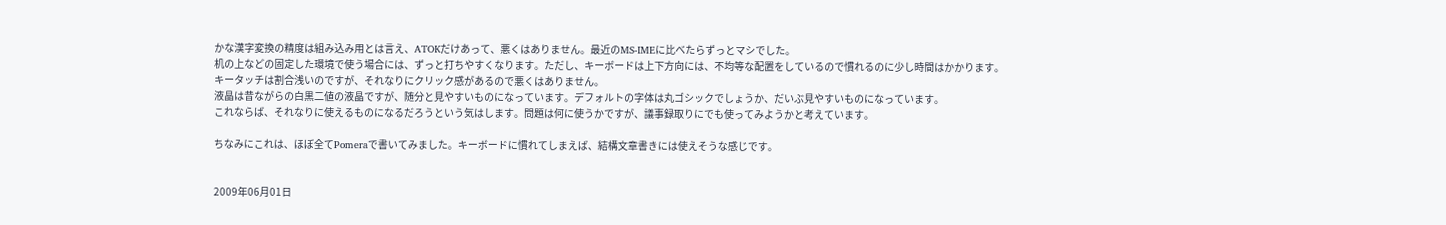かな漢字変換の精度は組み込み用とは言え、ATOKだけあって、悪くはありません。最近のMS-IMEに比べたらずっとマシでした。
机の上などの固定した環境で使う場合には、ずっと打ちやすくなります。ただし、キーボードは上下方向には、不均等な配置をしているので慣れるのに少し時間はかかります。
キータッチは割合浅いのですが、それなりにクリック感があるので悪くはありません。
液晶は昔ながらの白黒二値の液晶ですが、随分と見やすいものになっています。デフォルトの字体は丸ゴシックでしょうか、だいぶ見やすいものになっています。
これならば、それなりに使えるものになるだろうという気はします。問題は何に使うかですが、議事録取りにでも使ってみようかと考えています。

ちなみにこれは、ほぼ全てPomeraで書いてみました。キーボードに慣れてしまえば、結構文章書きには使えそうな感じです。


2009年06月01日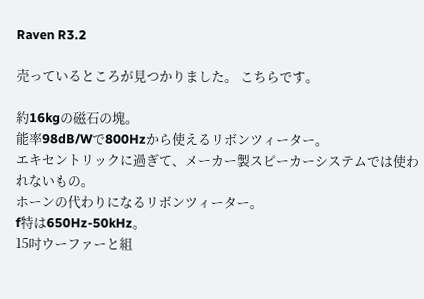Raven R3.2

売っているところが見つかりました。 こちらです。

約16kgの磁石の塊。
能率98dB/Wで800Hzから使えるリボンツィーター。
エキセントリックに過ぎて、メーカー製スピーカーシステムでは使われないもの。
ホーンの代わりになるリボンツィーター。
f特は650Hz-50kHz。
15吋ウーファーと組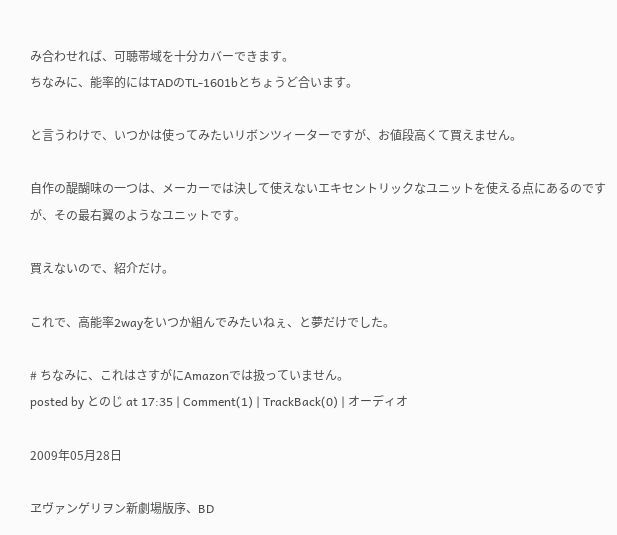み合わせれば、可聴帯域を十分カバーできます。
ちなみに、能率的にはTADのTL-1601bとちょうど合います。

と言うわけで、いつかは使ってみたいリボンツィーターですが、お値段高くて買えません。

自作の醍醐味の一つは、メーカーでは決して使えないエキセントリックなユニットを使える点にあるのですが、その最右翼のようなユニットです。

買えないので、紹介だけ。

これで、高能率2wayをいつか組んでみたいねぇ、と夢だけでした。

# ちなみに、これはさすがにAmazonでは扱っていません。
posted by とのじ at 17:35 | Comment(1) | TrackBack(0) | オーディオ

2009年05月28日

ヱヴァンゲリヲン新劇場版序、BD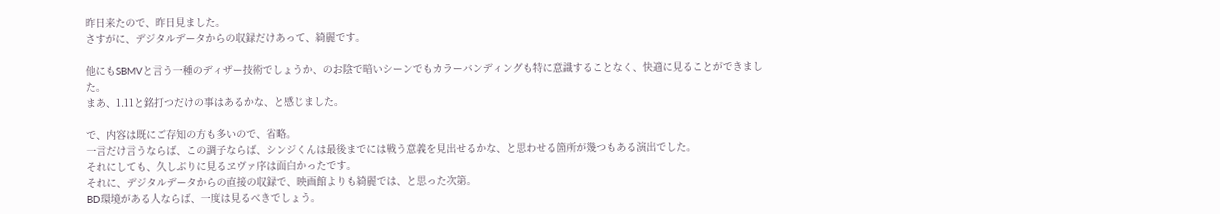昨日来たので、昨日見ました。
さすがに、デジタルデータからの収録だけあって、綺麗です。

他にもSBMVと言う一種のディザー技術でしょうか、のお陰で暗いシーンでもカラーバンディングも特に意識することなく、快適に見ることができました。
まあ、1.11と銘打つだけの事はあるかな、と感じました。

で、内容は既にご存知の方も多いので、省略。
一言だけ言うならば、この調子ならば、シンジくんは最後までには戦う意義を見出せるかな、と思わせる箇所が幾つもある演出でした。
それにしても、久しぶりに見るヱヴァ序は面白かったです。
それに、デジタルデータからの直接の収録で、映画館よりも綺麗では、と思った次第。
BD環境がある人ならば、一度は見るべきでしょう。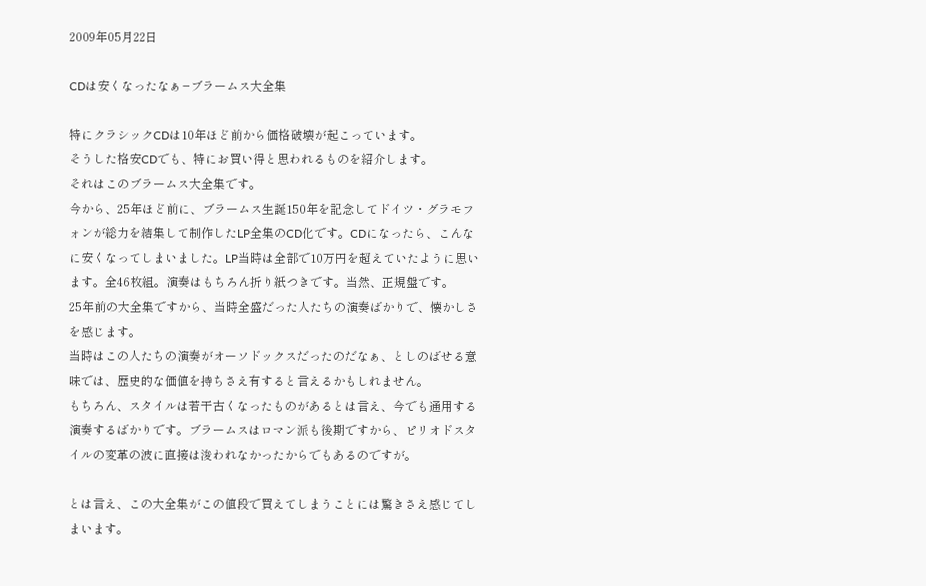2009年05月22日

CDは安くなったなぁ−ブラームス大全集

特にクラシックCDは10年ほど前から価格破壊が起こっています。
そうした格安CDでも、特にお買い得と思われるものを紹介します。
それはこのブラームス大全集です。
今から、25年ほど前に、ブラームス生誕150年を記念してドイツ・グラモフォンが総力を結集して制作したLP全集のCD化です。CDになったら、こんなに安くなってしまいました。LP当時は全部で10万円を超えていたように思います。全46枚組。演奏はもちろん折り紙つきです。当然、正規盤です。
25年前の大全集ですから、当時全盛だった人たちの演奏ばかりで、懐かしさを感じます。
当時はこの人たちの演奏がオーソドックスだったのだなぁ、としのばせる意味では、歴史的な価値を持ちさえ有すると言えるかもしれません。
もちろん、スタイルは若干古くなったものがあるとは言え、今でも通用する演奏するばかりです。ブラームスはロマン派も後期ですから、ピリオドスタイルの変革の波に直接は浚われなかったからでもあるのですが。

とは言え、この大全集がこの値段で買えてしまうことには驚きさえ感じてしまいます。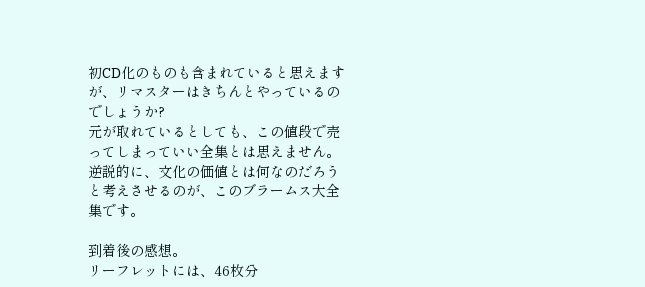初CD化のものも含まれていると思えますが、リマスターはきちんとやっているのでしょうか?
元が取れているとしても、この値段で売ってしまっていい全集とは思えません。
逆説的に、文化の価値とは何なのだろうと考えさせるのが、このブラームス大全集です。

到着後の感想。
リーフレットには、46枚分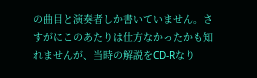の曲目と演奏者しか書いていません。さすがにこのあたりは仕方なかったかも知れませんが、当時の解説をCD-Rなり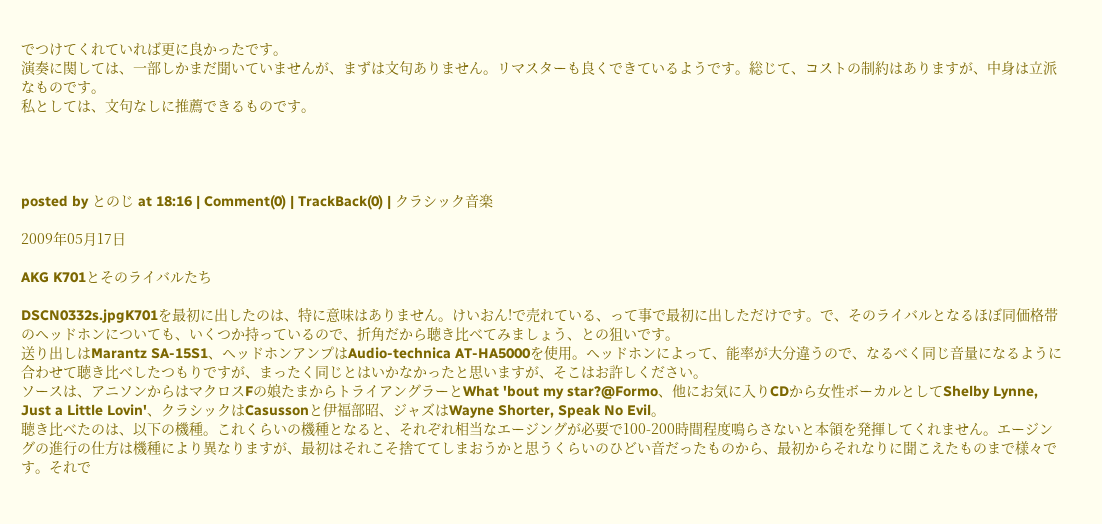でつけてくれていれば更に良かったです。
演奏に関しては、一部しかまだ聞いていませんが、まずは文句ありません。リマスターも良くできているようです。総じて、コストの制約はありますが、中身は立派なものです。
私としては、文句なしに推薦できるものです。




posted by とのじ at 18:16 | Comment(0) | TrackBack(0) | クラシック音楽

2009年05月17日

AKG K701とそのライバルたち

DSCN0332s.jpgK701を最初に出したのは、特に意味はありません。けいおん!で売れている、って事で最初に出しただけです。で、そのライバルとなるほぼ同価格帯のヘッドホンについても、いくつか持っているので、折角だから聴き比べてみましょう、との狙いです。
送り出しはMarantz SA-15S1、ヘッドホンアンプはAudio-technica AT-HA5000を使用。ヘッドホンによって、能率が大分違うので、なるべく同じ音量になるように合わせて聴き比べしたつもりですが、まったく同じとはいかなかったと思いますが、そこはお許しください。
ソースは、アニソンからはマクロスFの娘たまからトライアングラーとWhat 'bout my star?@Formo、他にお気に入りCDから女性ボーカルとしてShelby Lynne, Just a Little Lovin'、クラシックはCasussonと伊福部昭、ジャズはWayne Shorter, Speak No Evil。
聴き比べたのは、以下の機種。これくらいの機種となると、それぞれ相当なエージングが必要で100-200時間程度鳴らさないと本領を発揮してくれません。エージングの進行の仕方は機種により異なりますが、最初はそれこそ捨ててしまおうかと思うくらいのひどい音だったものから、最初からそれなりに聞こえたものまで様々です。それで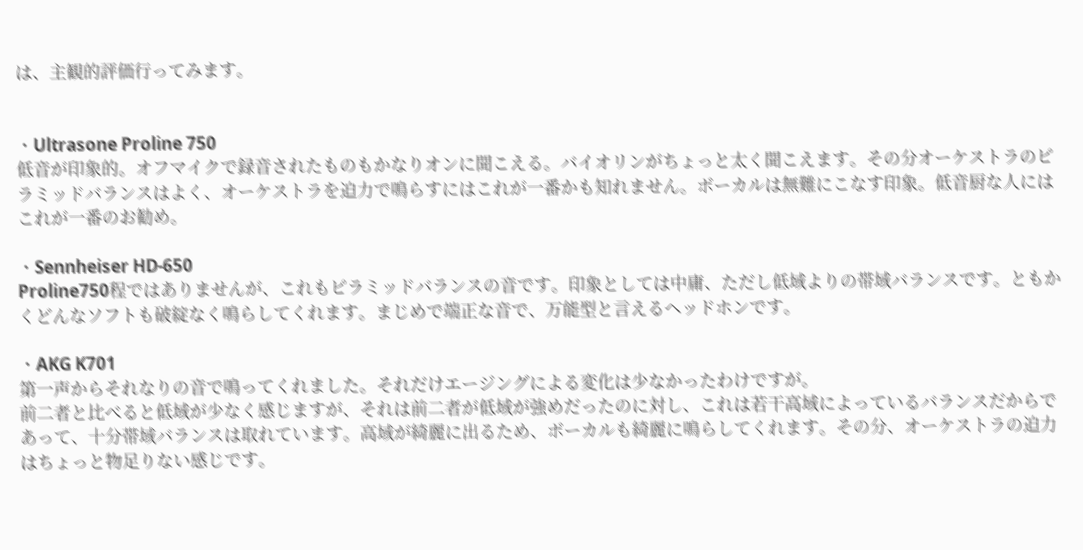は、主観的評価行ってみます。


・Ultrasone Proline 750
低音が印象的。オフマイクで録音されたものもかなりオンに聞こえる。バイオリンがちょっと太く聞こえます。その分オーケストラのピラミッドバランスはよく、オーケストラを迫力で鳴らすにはこれが一番かも知れません。ボーカルは無難にこなす印象。低音厨な人にはこれが一番のお勧め。

・Sennheiser HD-650
Proline750程ではありませんが、これもピラミッドバランスの音です。印象としては中庸、ただし低域よりの帯域バランスです。ともかくどんなソフトも破綻なく鳴らしてくれます。まじめで端正な音で、万能型と言えるヘッドホンです。

・AKG K701
第一声からそれなりの音で鳴ってくれました。それだけエージングによる変化は少なかったわけですが。
前二者と比べると低域が少なく感じますが、それは前二者が低域が強めだったのに対し、これは若干高域によっているバランスだからであって、十分帯域バランスは取れています。高域が綺麗に出るため、ボーカルも綺麗に鳴らしてくれます。その分、オーケストラの迫力はちょっと物足りない感じです。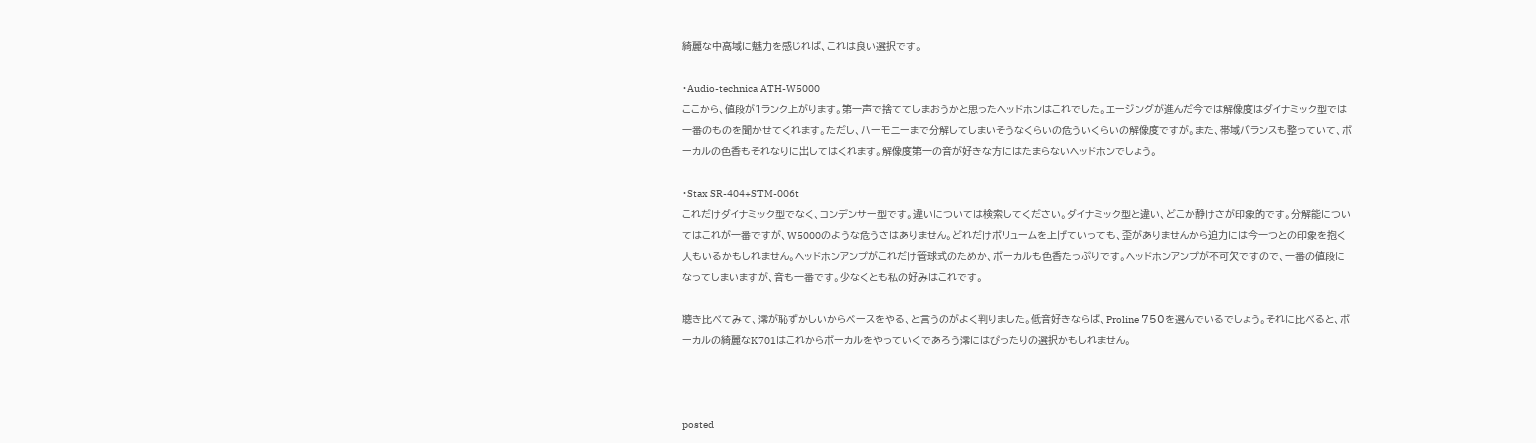綺麗な中高域に魅力を感じれば、これは良い選択です。

・Audio-technica ATH-W5000
ここから、値段が1ランク上がります。第一声で捨ててしまおうかと思ったヘッドホンはこれでした。エージングが進んだ今では解像度はダイナミック型では一番のものを聞かせてくれます。ただし、ハーモニーまで分解してしまいそうなくらいの危ういくらいの解像度ですが。また、帯域バランスも整っていて、ボーカルの色香もそれなりに出してはくれます。解像度第一の音が好きな方にはたまらないヘッドホンでしょう。

・Stax SR-404+STM-006t
これだけダイナミック型でなく、コンデンサー型です。違いについては検索してください。ダイナミック型と違い、どこか静けさが印象的です。分解能についてはこれが一番ですが、W5000のような危うさはありません。どれだけボリュームを上げていっても、歪がありませんから迫力には今一つとの印象を抱く人もいるかもしれません。ヘッドホンアンプがこれだけ管球式のためか、ボーカルも色香たっぷりです。ヘッドホンアンプが不可欠ですので、一番の値段になってしまいますが、音も一番です。少なくとも私の好みはこれです。

聴き比べてみて、澪が恥ずかしいからベースをやる、と言うのがよく判りました。低音好きならば、Proline 750を選んでいるでしょう。それに比べると、ボーカルの綺麗なK701はこれからボーカルをやっていくであろう澪にはぴったりの選択かもしれません。



posted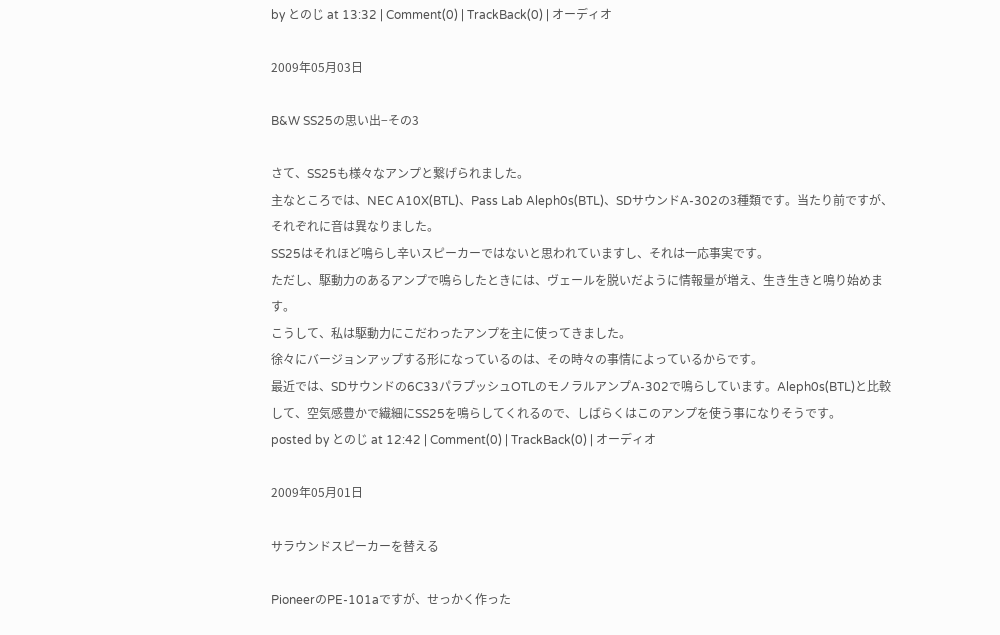by とのじ at 13:32 | Comment(0) | TrackBack(0) | オーディオ

2009年05月03日

B&W SS25の思い出−その3

さて、SS25も様々なアンプと繋げられました。
主なところでは、NEC A10X(BTL)、Pass Lab Aleph0s(BTL)、SDサウンドA-302の3種類です。当たり前ですが、それぞれに音は異なりました。
SS25はそれほど鳴らし辛いスピーカーではないと思われていますし、それは一応事実です。
ただし、駆動力のあるアンプで鳴らしたときには、ヴェールを脱いだように情報量が増え、生き生きと鳴り始めます。
こうして、私は駆動力にこだわったアンプを主に使ってきました。
徐々にバージョンアップする形になっているのは、その時々の事情によっているからです。
最近では、SDサウンドの6C33パラプッシュOTLのモノラルアンプA-302で鳴らしています。Aleph0s(BTL)と比較して、空気感豊かで繊細にSS25を鳴らしてくれるので、しばらくはこのアンプを使う事になりそうです。
posted by とのじ at 12:42 | Comment(0) | TrackBack(0) | オーディオ

2009年05月01日

サラウンドスピーカーを替える

PioneerのPE-101aですが、せっかく作った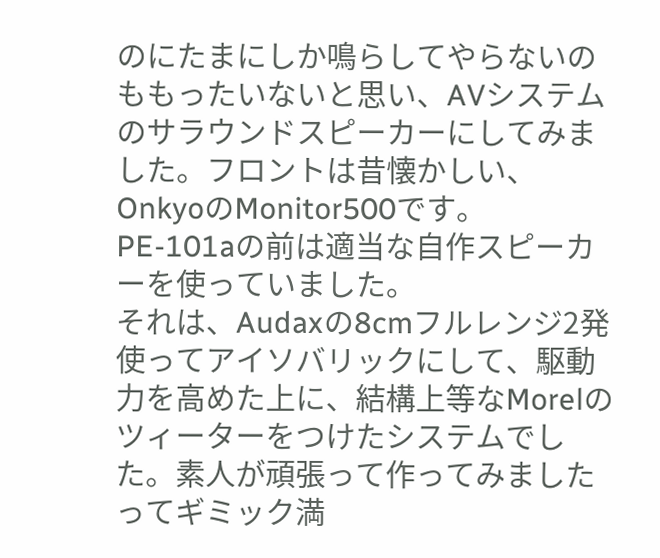のにたまにしか鳴らしてやらないのももったいないと思い、AVシステムのサラウンドスピーカーにしてみました。フロントは昔懐かしい、OnkyoのMonitor500です。
PE-101aの前は適当な自作スピーカーを使っていました。
それは、Audaxの8cmフルレンジ2発使ってアイソバリックにして、駆動力を高めた上に、結構上等なMorelのツィーターをつけたシステムでした。素人が頑張って作ってみましたってギミック満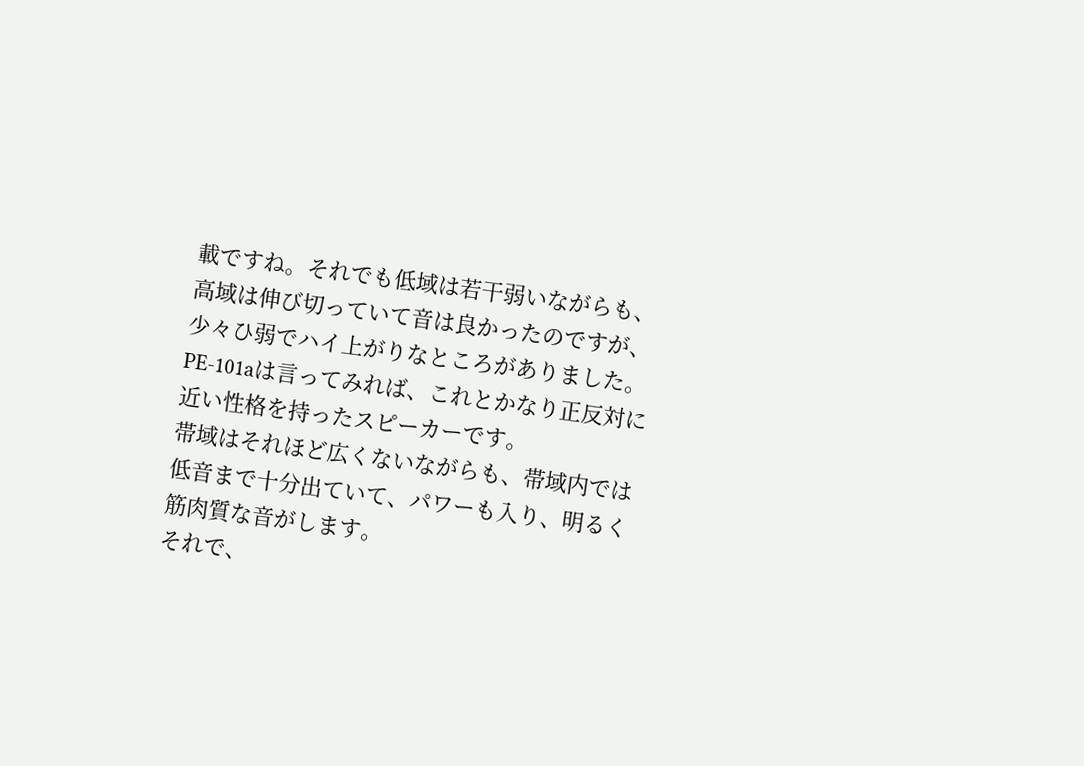載ですね。それでも低域は若干弱いながらも、高域は伸び切っていて音は良かったのですが、少々ひ弱でハイ上がりなところがありました。
PE-101aは言ってみれば、これとかなり正反対に近い性格を持ったスピーカーです。
帯域はそれほど広くないながらも、帯域内では低音まで十分出ていて、パワーも入り、明るく筋肉質な音がします。
それで、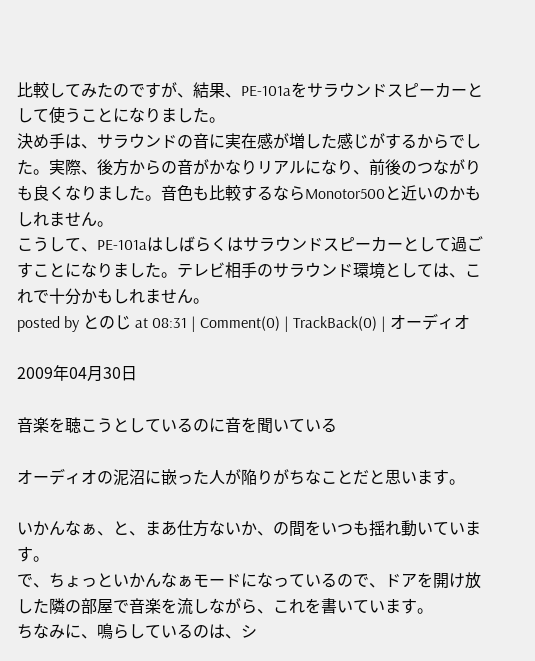比較してみたのですが、結果、PE-101aをサラウンドスピーカーとして使うことになりました。
決め手は、サラウンドの音に実在感が増した感じがするからでした。実際、後方からの音がかなりリアルになり、前後のつながりも良くなりました。音色も比較するならMonotor500と近いのかもしれません。
こうして、PE-101aはしばらくはサラウンドスピーカーとして過ごすことになりました。テレビ相手のサラウンド環境としては、これで十分かもしれません。
posted by とのじ at 08:31 | Comment(0) | TrackBack(0) | オーディオ

2009年04月30日

音楽を聴こうとしているのに音を聞いている

オーディオの泥沼に嵌った人が陥りがちなことだと思います。

いかんなぁ、と、まあ仕方ないか、の間をいつも揺れ動いています。
で、ちょっといかんなぁモードになっているので、ドアを開け放した隣の部屋で音楽を流しながら、これを書いています。
ちなみに、鳴らしているのは、シ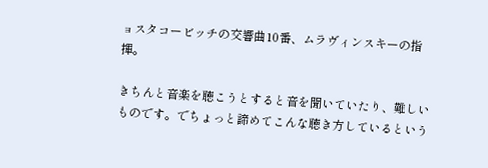ョスタコービッチの交響曲10番、ムラヴィンスキーの指揮。

きちんと音楽を聴こうとすると音を聞いていたり、難しいものです。でちょっと諦めてこんな聴き方しているという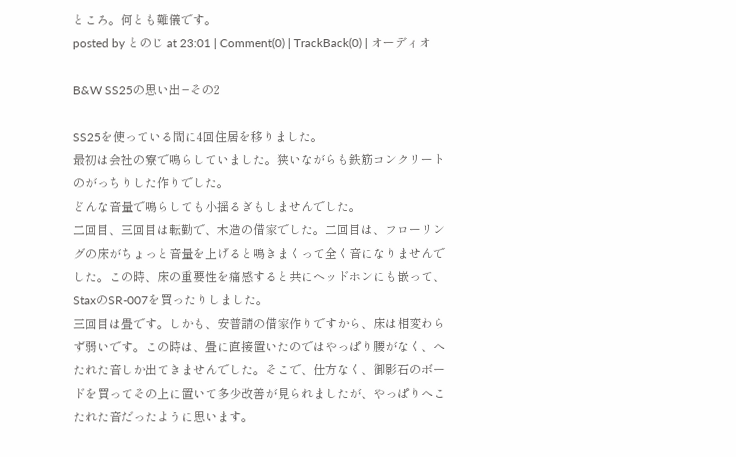ところ。何とも難儀です。
posted by とのじ at 23:01 | Comment(0) | TrackBack(0) | オーディオ

B&W SS25の思い出−その2

SS25を使っている間に4回住居を移りました。
最初は会社の寮で鳴らしていました。狭いながらも鉄筋コンクリートのがっちりした作りでした。
どんな音量で鳴らしても小揺るぎもしませんでした。
二回目、三回目は転勤で、木造の借家でした。二回目は、フローリングの床がちょっと音量を上げると鳴きまくって全く音になりませんでした。この時、床の重要性を痛感すると共にヘッドホンにも嵌って、StaxのSR-007を買ったりしました。
三回目は畳です。しかも、安普請の借家作りですから、床は相変わらず弱いです。この時は、畳に直接置いたのではやっぱり腰がなく、へたれた音しか出てきませんでした。そこで、仕方なく、御影石のボードを買ってその上に置いて多少改善が見られましたが、やっぱりへこたれた音だったように思います。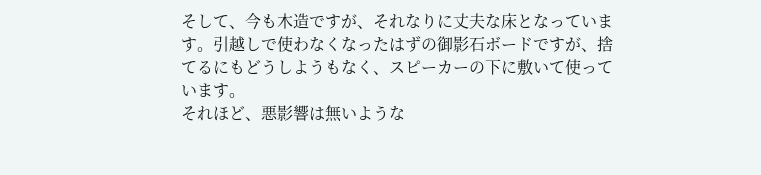そして、今も木造ですが、それなりに丈夫な床となっています。引越しで使わなくなったはずの御影石ボードですが、捨てるにもどうしようもなく、スピーカーの下に敷いて使っています。
それほど、悪影響は無いような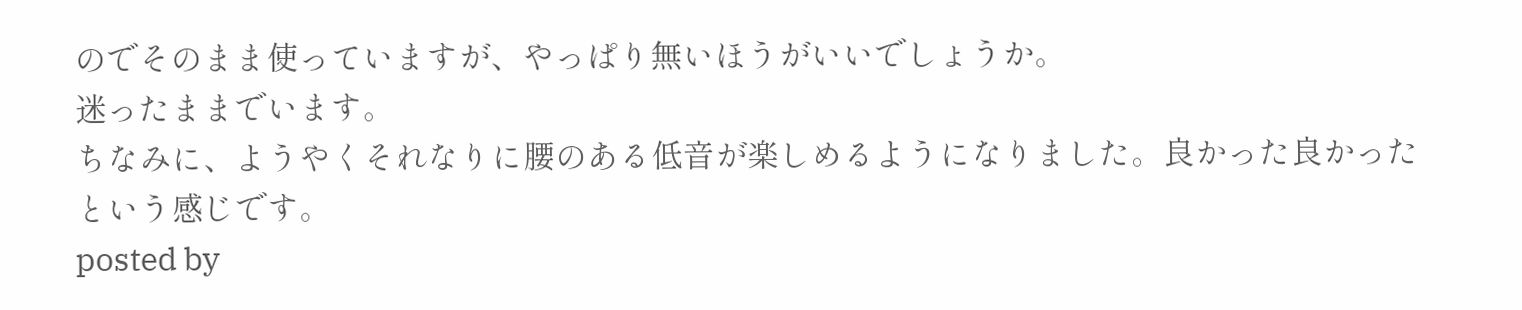のでそのまま使っていますが、やっぱり無いほうがいいでしょうか。
迷ったままでいます。
ちなみに、ようやくそれなりに腰のある低音が楽しめるようになりました。良かった良かったという感じです。
posted by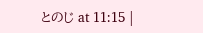とのじ at 11:15 |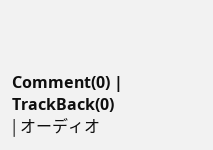Comment(0) | TrackBack(0) | オーディオ